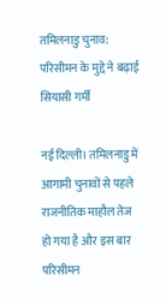तमिलनाडु चुनाव: परिसीमन के मुद्दे ने बढ़ाई सियासी गर्मी

नई दिल्ली। तमिलनाडु में आगामी चुनावों से पहले राजनीतिक माहौल तेज हो गया है और इस बार परिसीमन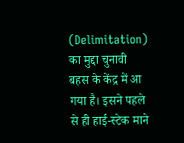(Delimitation) का मुद्दा चुनावी बहस के केंद्र में आ गया है। इसने पहले से ही हाई-स्टेक माने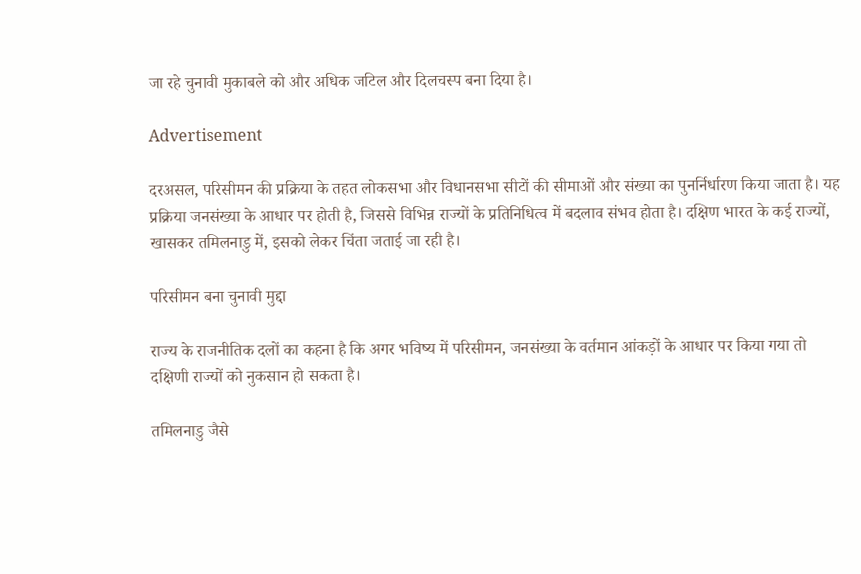जा रहे चुनावी मुकाबले को और अधिक जटिल और दिलचस्प बना दिया है।

Advertisement

दरअसल, परिसीमन की प्रक्रिया के तहत लोकसभा और विधानसभा सीटों की सीमाओं और संख्या का पुनर्निर्धारण किया जाता है। यह प्रक्रिया जनसंख्या के आधार पर होती है, जिससे विभिन्न राज्यों के प्रतिनिधित्व में बदलाव संभव होता है। दक्षिण भारत के कई राज्यों, खासकर तमिलनाडु में, इसको लेकर चिंता जताई जा रही है।

परिसीमन बना चुनावी मुद्दा

राज्य के राजनीतिक दलों का कहना है कि अगर भविष्य में परिसीमन, जनसंख्या के वर्तमान आंकड़ों के आधार पर किया गया तो दक्षिणी राज्यों को नुकसान हो सकता है।

तमिलनाडु जैसे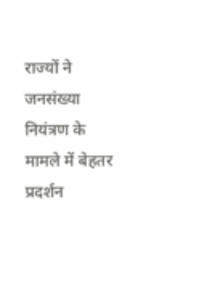राज्यों ने जनसंख्या नियंत्रण के मामले में बेहतर प्रदर्शन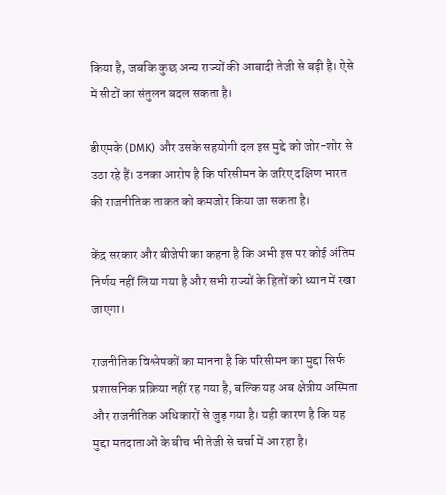किया है, जबकि कुछ अन्य राज्यों की आबादी तेजी से बढ़ी है। ऐसे में सीटों का संतुलन बदल सकता है।

डीएमके (DMK) और उसके सहयोगी दल इस मुद्दे को जोर-शोर से उठा रहे हैं। उनका आरोप है कि परिसीमन के जरिए दक्षिण भारत की राजनीतिक ताकत को कमजोर किया जा सकता है।

केंद्र सरकार और बीजेपी का कहना है कि अभी इस पर कोई अंतिम निर्णय नहीं लिया गया है और सभी राज्यों के हितों को ध्यान में रखा जाएगा।

राजनीतिक विश्लेषकों का मानना है कि परिसीमन का मुद्दा सिर्फ प्रशासनिक प्रक्रिया नहीं रह गया है, बल्कि यह अब क्षेत्रीय अस्मिता और राजनीतिक अधिकारों से जुड़ गया है। यही कारण है कि यह मुद्दा मतदाताओं के बीच भी तेजी से चर्चा में आ रहा है।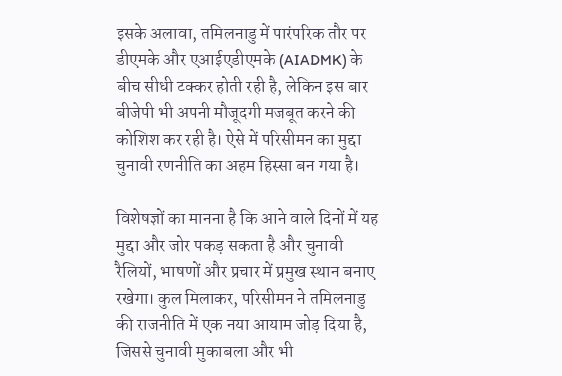इसके अलावा, तमिलनाडु में पारंपरिक तौर पर डीएमके और एआईएडीएमके (AIADMK) के बीच सीधी टक्कर होती रही है, लेकिन इस बार बीजेपी भी अपनी मौजूदगी मजबूत करने की कोशिश कर रही है। ऐसे में परिसीमन का मुद्दा चुनावी रणनीति का अहम हिस्सा बन गया है।

विशेषज्ञों का मानना है कि आने वाले दिनों में यह मुद्दा और जोर पकड़ सकता है और चुनावी रैलियों, भाषणों और प्रचार में प्रमुख स्थान बनाए रखेगा। कुल मिलाकर, परिसीमन ने तमिलनाडु की राजनीति में एक नया आयाम जोड़ दिया है, जिससे चुनावी मुकाबला और भी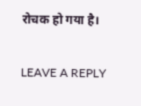रोचक हो गया है।

LEAVE A REPLY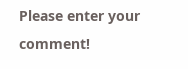Please enter your comment!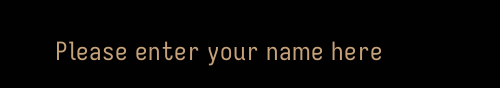Please enter your name here